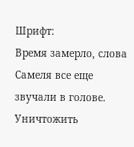Шрифт:
Время замерло, слова Самеля все еще звучали в голове. Уничтожить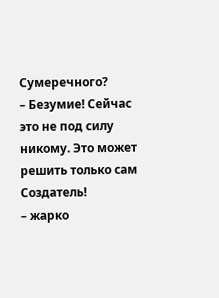Сумеречного?
– Безумие! Сейчас это не под силу никому. Это может решить только сам Создатель!
– жарко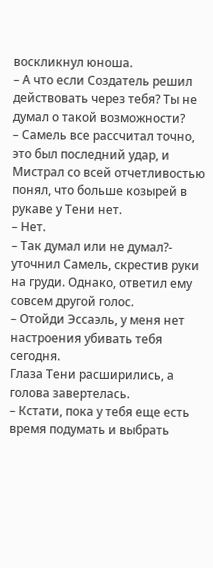воскликнул юноша.
– А что если Создатель решил действовать через тебя? Ты не думал о такой возможности?
– Самель все рассчитал точно, это был последний удар, и Мистрал со всей отчетливостью понял, что больше козырей в рукаве у Тени нет.
– Нет.
– Так думал или не думал?- уточнил Самель, скрестив руки на груди. Однако, ответил ему совсем другой голос.
– Отойди Эссаэль, у меня нет настроения убивать тебя сегодня.
Глаза Тени расширились, а голова завертелась.
– Кстати, пока у тебя еще есть время подумать и выбрать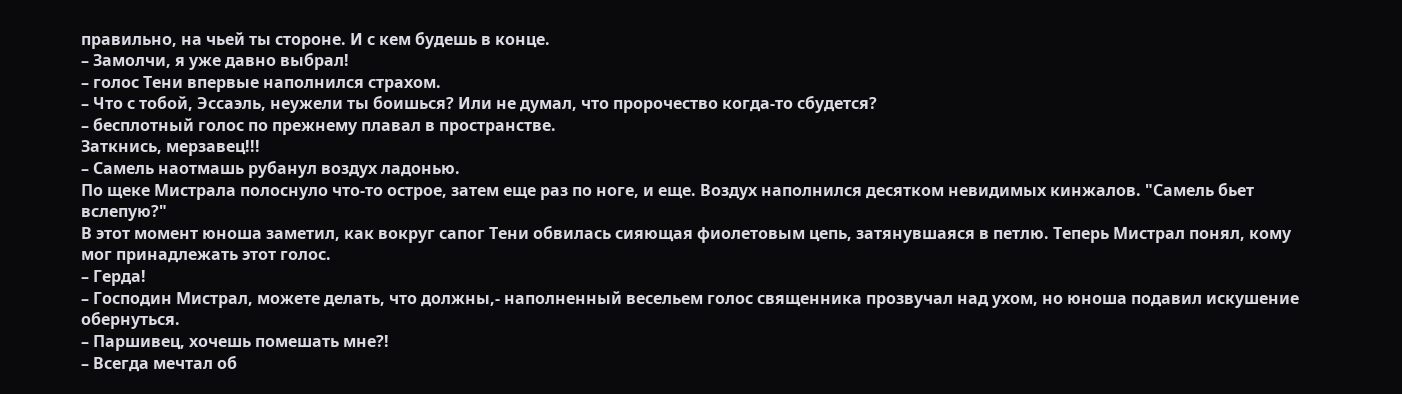правильно, на чьей ты стороне. И с кем будешь в конце.
– Замолчи, я уже давно выбрал!
– голос Тени впервые наполнился страхом.
– Что с тобой, Эссаэль, неужели ты боишься? Или не думал, что пророчество когда-то сбудется?
– бесплотный голос по прежнему плавал в пространстве.
Заткнись, мерзавец!!!
– Самель наотмашь рубанул воздух ладонью.
По щеке Мистрала полоснуло что-то острое, затем еще раз по ноге, и еще. Воздух наполнился десятком невидимых кинжалов. "Самель бьет вслепую?"
В этот момент юноша заметил, как вокруг сапог Тени обвилась сияющая фиолетовым цепь, затянувшаяся в петлю. Теперь Мистрал понял, кому мог принадлежать этот голос.
– Герда!
– Господин Мистрал, можете делать, что должны,- наполненный весельем голос священника прозвучал над ухом, но юноша подавил искушение обернуться.
– Паршивец, хочешь помешать мне?!
– Всегда мечтал об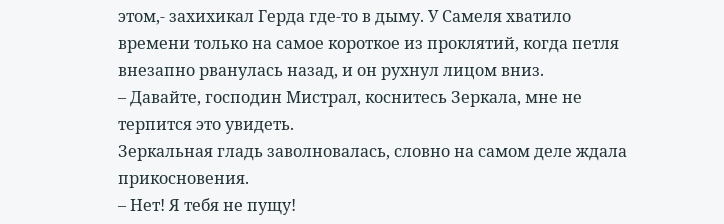этом,- захихикал Герда где-то в дыму. У Самеля хватило времени только на самое короткое из проклятий, когда петля внезапно рванулась назад, и он рухнул лицом вниз.
– Давайте, господин Мистрал, коснитесь Зеркала, мне не терпится это увидеть.
Зеркальная гладь заволновалась, словно на самом деле ждала прикосновения.
– Нет! Я тебя не пущу!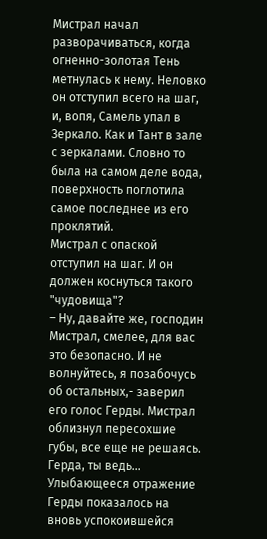Мистрал начал разворачиваться, когда огненно-золотая Тень метнулась к нему. Неловко он отступил всего на шаг, и, вопя, Самель упал в Зеркало. Как и Тант в зале с зеркалами. Словно то была на самом деле вода, поверхность поглотила самое последнее из его проклятий.
Мистрал с опаской отступил на шаг. И он должен коснуться такого "чудовища"?
– Ну, давайте же, господин Мистрал, смелее, для вас это безопасно. И не волнуйтесь, я позабочусь об остальных,- заверил его голос Герды. Мистрал облизнул пересохшие губы, все еще не решаясь.
Герда, ты ведь...
Улыбающееся отражение Герды показалось на вновь успокоившейся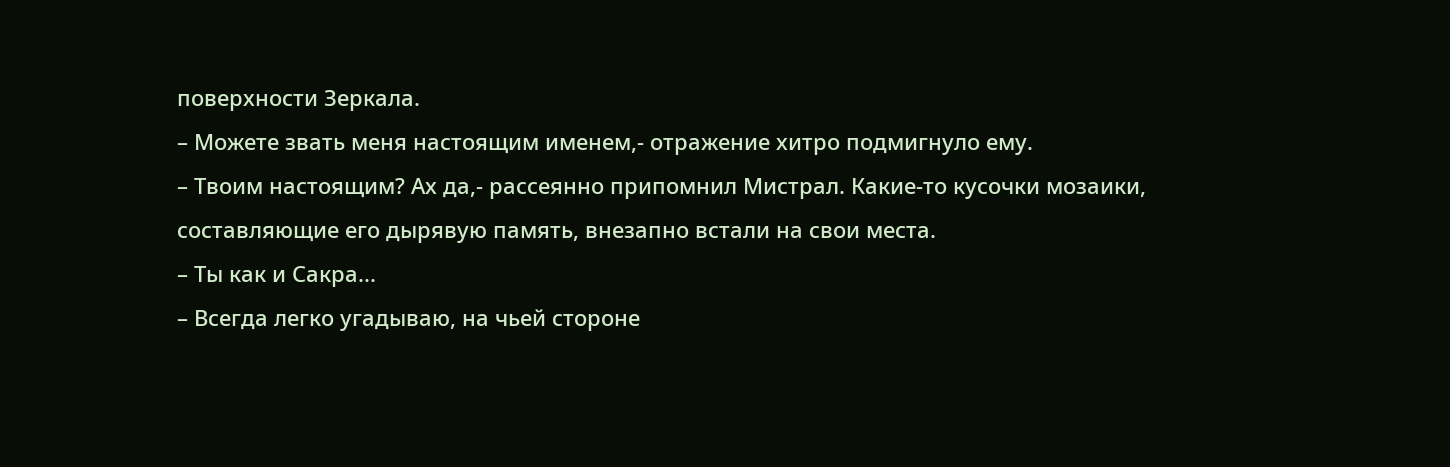поверхности Зеркала.
– Можете звать меня настоящим именем,- отражение хитро подмигнуло ему.
– Твоим настоящим? Ах да,- рассеянно припомнил Мистрал. Какие-то кусочки мозаики, составляющие его дырявую память, внезапно встали на свои места.
– Ты как и Сакра...
– Всегда легко угадываю, на чьей стороне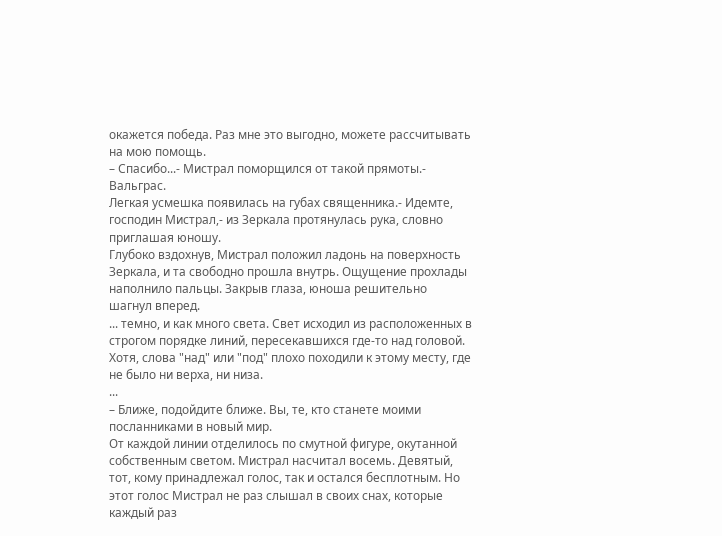окажется победа. Раз мне это выгодно, можете рассчитывать на мою помощь.
– Спасибо...- Мистрал поморщился от такой прямоты.- Вальграс.
Легкая усмешка появилась на губах священника.- Идемте, господин Мистрал,- из Зеркала протянулась рука, словно приглашая юношу.
Глубоко вздохнув, Мистрал положил ладонь на поверхность Зеркала, и та свободно прошла внутрь. Ощущение прохлады наполнило пальцы. Закрыв глаза, юноша решительно шагнул вперед.
... темно, и как много света. Свет исходил из расположенных в строгом порядке линий, пересекавшихся где-то над головой. Хотя, слова "над" или "под" плохо походили к этому месту, где не было ни верха, ни низа.
...
– Ближе, подойдите ближе. Вы, те, кто станете моими посланниками в новый мир.
От каждой линии отделилось по смутной фигуре, окутанной собственным светом. Мистрал насчитал восемь. Девятый, тот, кому принадлежал голос, так и остался бесплотным. Но этот голос Мистрал не раз слышал в своих снах, которые каждый раз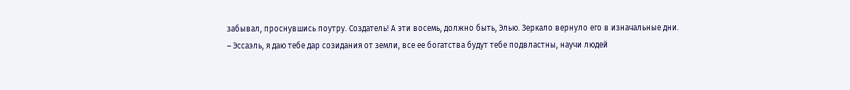забывал, проснувшись поутру. Создатель! А эти восемь, должно быть, Элью. Зеркало вернуло его в изначальные дни.
– Эссаэль, я даю тебе дар созидания от земли, все ее богатства будут тебе подвластны, научи людей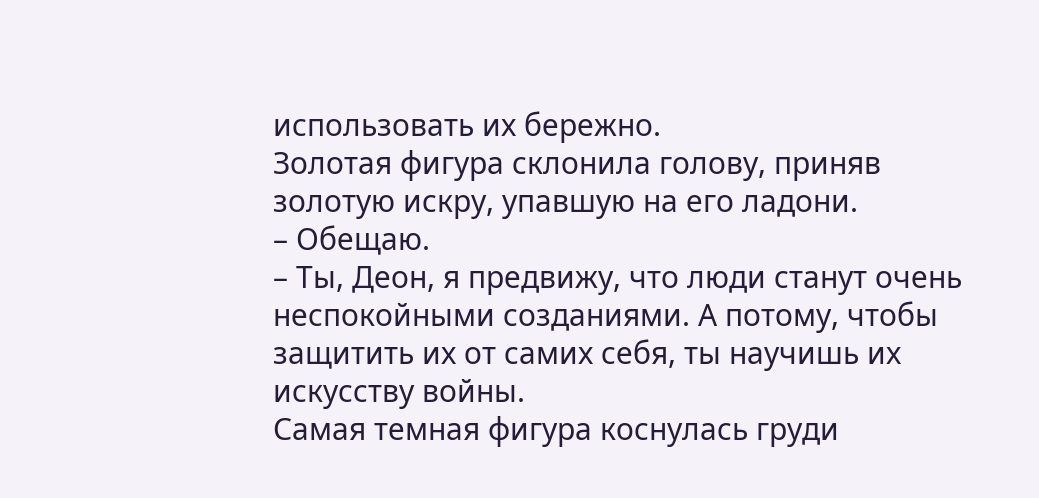использовать их бережно.
Золотая фигура склонила голову, приняв золотую искру, упавшую на его ладони.
– Обещаю.
– Ты, Деон, я предвижу, что люди станут очень неспокойными созданиями. А потому, чтобы защитить их от самих себя, ты научишь их искусству войны.
Самая темная фигура коснулась груди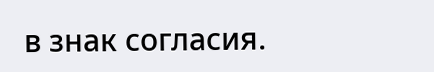в знак согласия.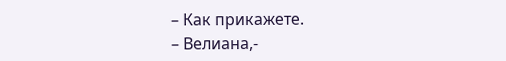– Как прикажете.
– Велиана,-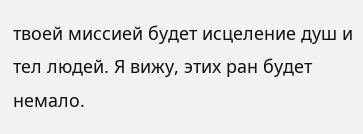твоей миссией будет исцеление душ и тел людей. Я вижу, этих ран будет немало.